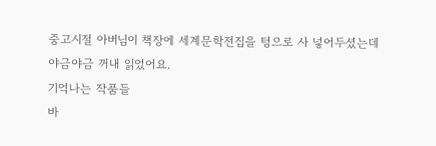중고시절 아버님이 책장에 세계문학전집을 텅으로 사 넣어두셨는데
야금야금 꺼내 읽었어요.
기억나는 작품들
바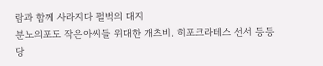람과 함께 사라지다 펄벅의 대지
분노의포도 작은아씨들 위대한 개츠비. 히포크라테스 선서 등등
당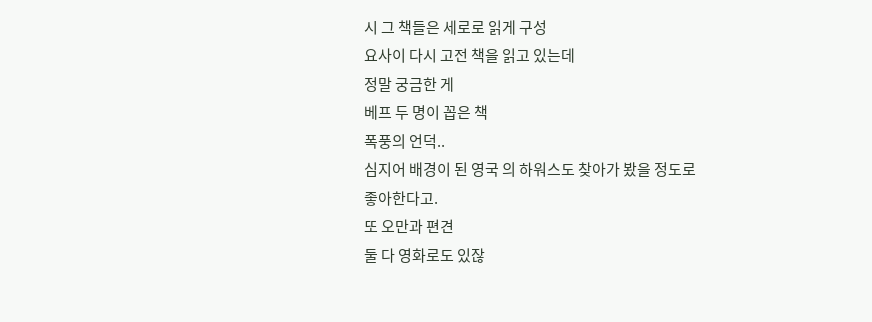시 그 책들은 세로로 읽게 구성
요사이 다시 고전 책을 읽고 있는데
정말 궁금한 게
베프 두 명이 꼽은 책
폭풍의 언덕..
심지어 배경이 된 영국 의 하워스도 찾아가 봤을 정도로
좋아한다고.
또 오만과 편견
둘 다 영화로도 있잖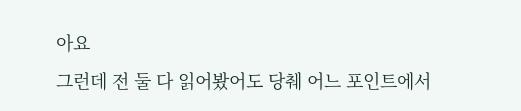아요
그런데 전 둘 다 읽어봤어도 당췌 어느 포인트에서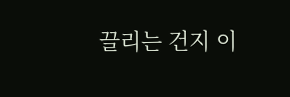끌리는 건지 이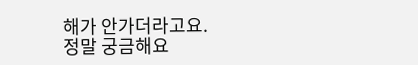해가 안가더라고요.
정말 궁금해요